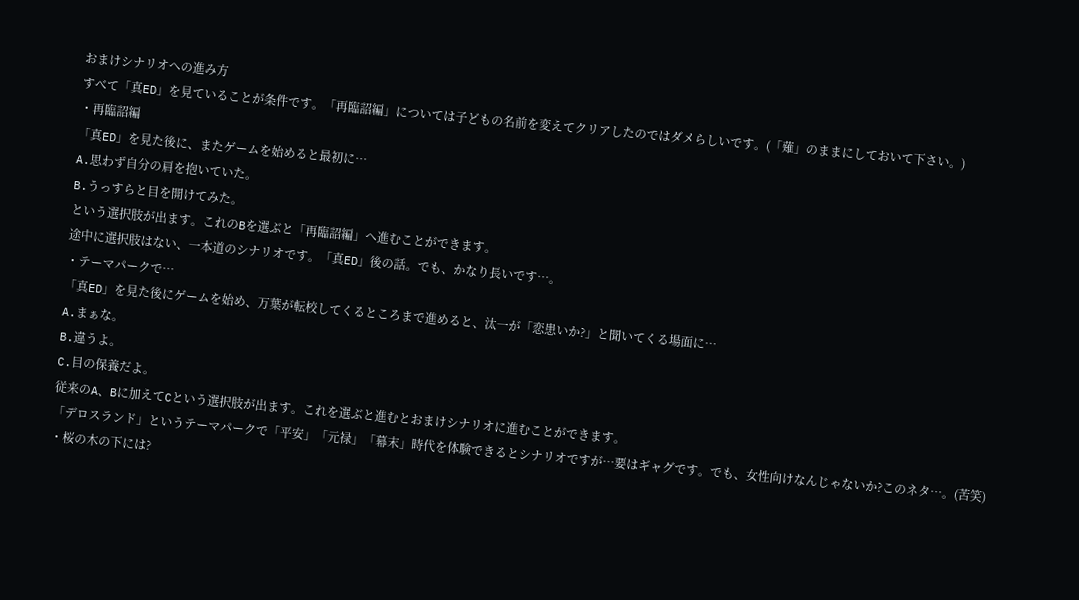おまけシナリオへの進み方
すべて「真ED」を見ていることが条件です。「再臨詔編」については子どもの名前を変えてクリアしたのではダメらしいです。(「薙」のままにしておいて下さい。)
・再臨詔編
「真ED」を見た後に、またゲームを始めると最初に…
A.思わず自分の肩を抱いていた。
B.うっすらと目を開けてみた。
という選択肢が出ます。これのBを選ぶと「再臨詔編」へ進むことができます。
途中に選択肢はない、一本道のシナリオです。「真ED」後の話。でも、かなり長いです…。
・テーマパークで…
「真ED」を見た後にゲームを始め、万葉が転校してくるところまで進めると、汰一が「恋患いか?」と聞いてくる場面に…
A.まぁな。
B.違うよ。
C.目の保養だよ。
従来のA、Bに加えてCという選択肢が出ます。これを選ぶと進むとおまけシナリオに進むことができます。
「デロスランド」というテーマパークで「平安」「元禄」「幕末」時代を体験できるとシナリオですが…要はギャグです。でも、女性向けなんじゃないか?このネタ…。(苦笑)
・桜の木の下には?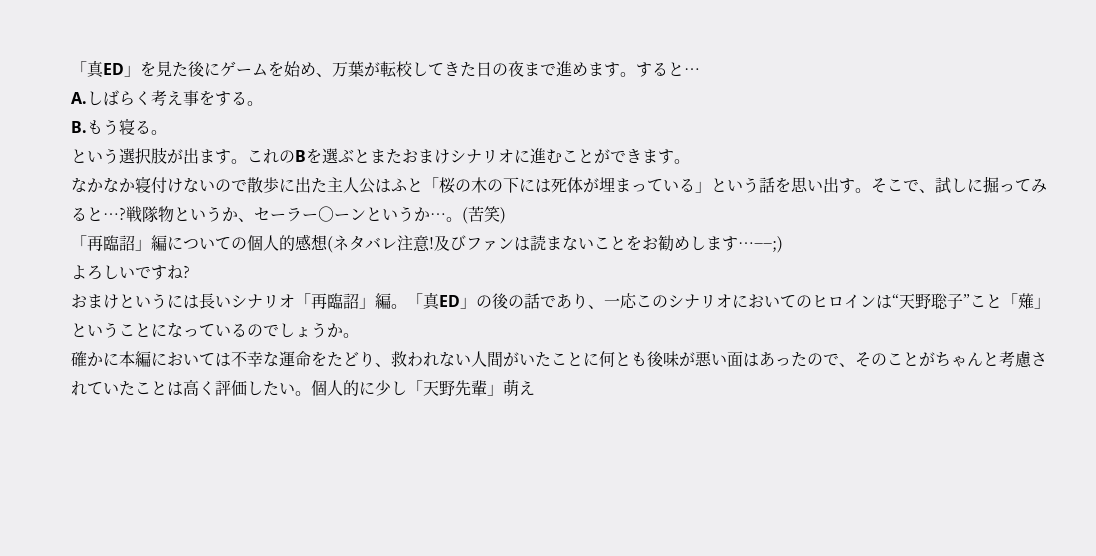「真ED」を見た後にゲームを始め、万葉が転校してきた日の夜まで進めます。すると…
A.しばらく考え事をする。
B.もう寝る。
という選択肢が出ます。これのBを選ぶとまたおまけシナリオに進むことができます。
なかなか寝付けないので散歩に出た主人公はふと「桜の木の下には死体が埋まっている」という話を思い出す。そこで、試しに掘ってみると…?戦隊物というか、セーラー○ーンというか…。(苦笑)
「再臨詔」編についての個人的感想(ネタバレ注意!及びファンは読まないことをお勧めします…−−;)
よろしいですね?
おまけというには長いシナリオ「再臨詔」編。「真ED」の後の話であり、一応このシナリオにおいてのヒロインは“天野聡子”こと「薙」ということになっているのでしょうか。
確かに本編においては不幸な運命をたどり、救われない人間がいたことに何とも後味が悪い面はあったので、そのことがちゃんと考慮されていたことは高く評価したい。個人的に少し「天野先輩」萌え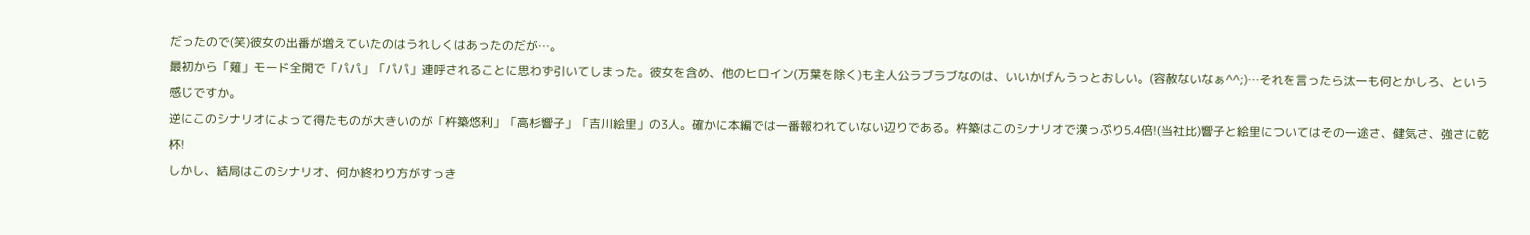だったので(笑)彼女の出番が増えていたのはうれしくはあったのだが…。
最初から「薙」モード全開で「パパ」「パパ」連呼されることに思わず引いてしまった。彼女を含め、他のヒロイン(万葉を除く)も主人公ラブラブなのは、いいかげんうっとおしい。(容赦ないなぁ^^;)…それを言ったら汰一も何とかしろ、という感じですか。
逆にこのシナリオによって得たものが大きいのが「杵築悠利」「高杉響子」「吉川絵里」の3人。確かに本編では一番報われていない辺りである。杵築はこのシナリオで漢っぷり5.4倍!(当社比)響子と絵里についてはその一途さ、健気さ、強さに乾杯!
しかし、結局はこのシナリオ、何か終わり方がすっき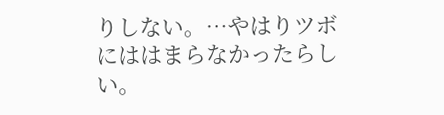りしない。…やはりツボにははまらなかったらしい。